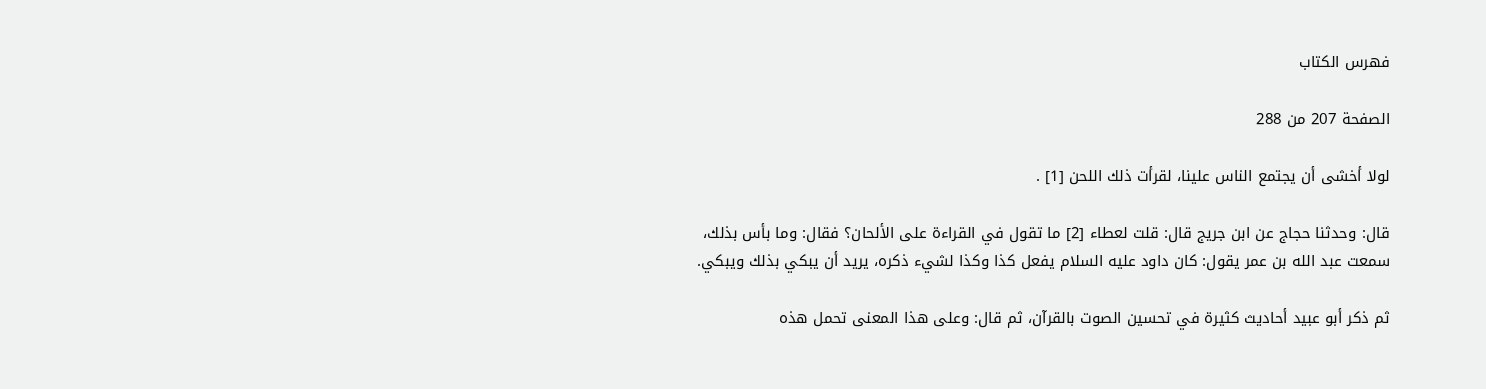فهرس الكتاب

الصفحة 207 من 288

لولا أخشى أن يجتمع الناس علينا، لقرأت ذلك اللحن [1] .

قال: وحدثنا حجاج عن ابن جريج قال: قلت لعطاء [2] ما تقول في القراءة على الألحان؟ فقال: وما بأس بذلك، سمعت عبد الله بن عمر يقول: كان داود عليه السلام يفعل كذا وكذا لشيء ذكره، يريد أن يبكي بذلك ويبكي.

ثم ذكر أبو عبيد أحاديث كثيرة في تحسين الصوت بالقرآن، ثم قال: وعلى هذا المعنى تحمل هذه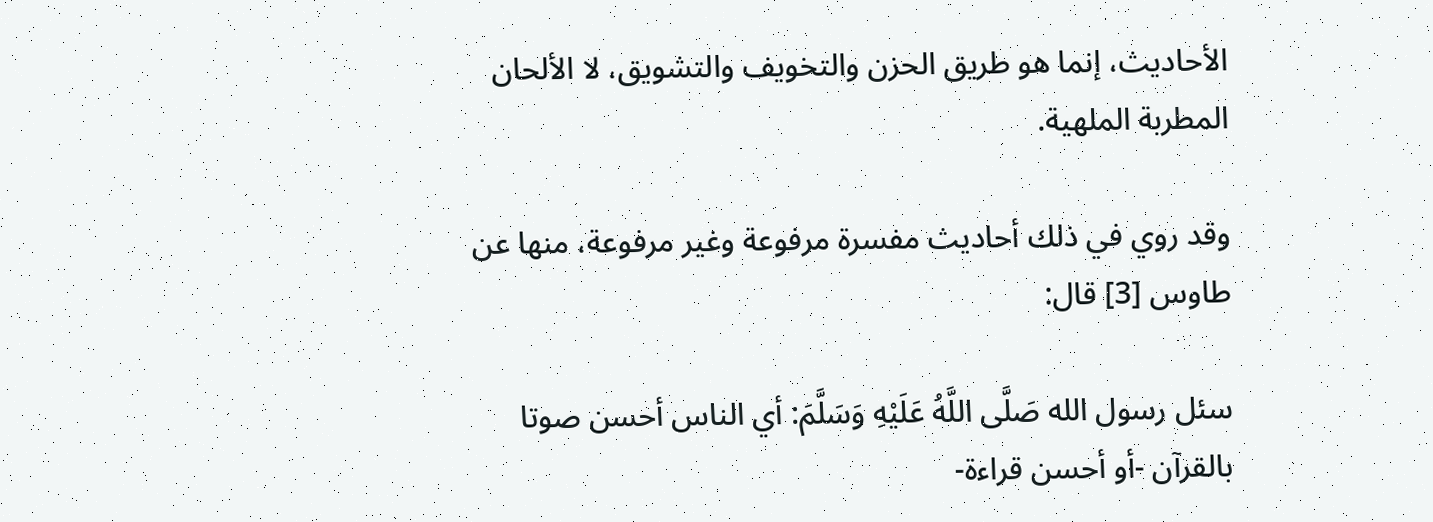الأحاديث، إنما هو طريق الحزن والتخويف والتشويق، لا الألحان المطربة الملهية.

وقد روي في ذلك أحاديث مفسرة مرفوعة وغير مرفوعة، منها عن طاوس [3] قال:

سئل رسول الله صَلَّى اللَّهُ عَلَيْهِ وَسَلَّمَ: أي الناس أحسن صوتا بالقرآن -أو أحسن قراءة-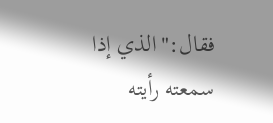فقال:"الذي إذا سمعته رأيته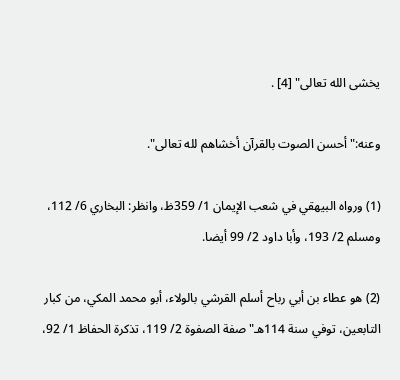يخشى الله تعالى" [4] .

وعنه:"أحسن الصوت بالقرآن أخشاهم لله تعالى".

(1) ورواه البيهقي في شعب الإيمان 1/ 359ظ، وانظر: البخاري 6/ 112، ومسلم 2/ 193، وأبا داود 2/ 99 أيضا.

(2) هو عطاء بن أبي رباح أسلم القرشي بالولاء، أبو محمد المكي، من كبار التابعين، توفي سنة 114هـ"صفة الصفوة 2/ 119، تذكرة الحفاظ 1/ 92،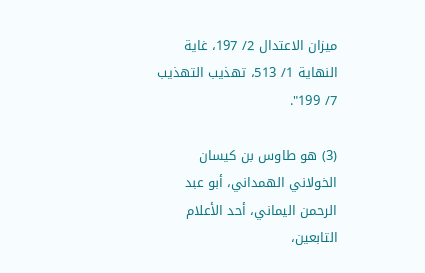ميزان الاعتدال 2/ 197، غاية النهاية 1/ 513، تهذيب التهذيب 7/ 199".

(3) هو طاوس بن كيسان الخولاني الهمداني، أبو عبد الرحمن اليماني، أحد الأعلام التابعين،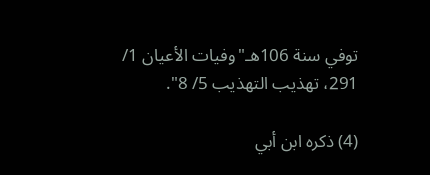توفي سنة 106هـ"وفيات الأعيان 1/ 291، تهذيب التهذيب 5/ 8".

(4) ذكره ابن أبي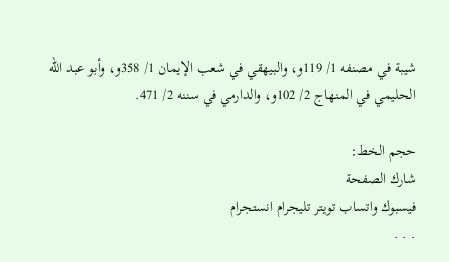شيبة في مصنفه 1/ 119و، والبيهقي في شعب الإيمان 1/ 358و، وأبو عبد الله الحليمي في المنهاج 2/ 102و، والدارمي في سننه 2/ 471.

حجم الخط:
شارك الصفحة
فيسبوك واتساب تويتر تليجرام انستجرام
. . .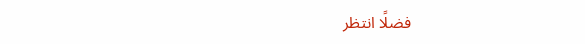فضلًا انتظر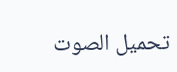تحميل الصوت